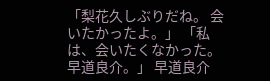「梨花久しぶりだね。 会いたかったよ。」 「私は、会いたくなかった。 早道良介。」 早道良介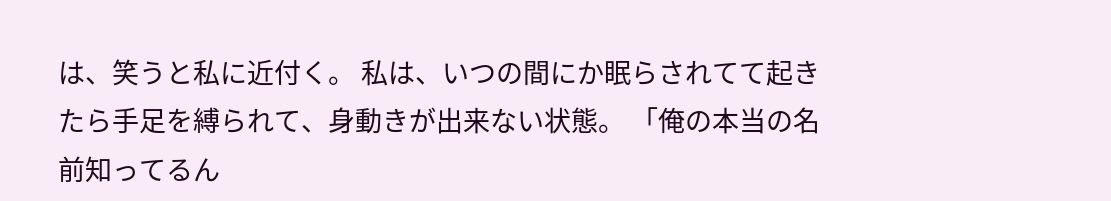は、笑うと私に近付く。 私は、いつの間にか眠らされてて起きたら手足を縛られて、身動きが出来ない状態。 「俺の本当の名前知ってるん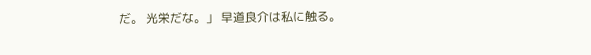だ。 光栄だな。」 早道良介は私に触る。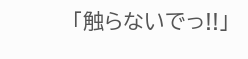「触らないでっ!!」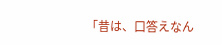「昔は、口答えなん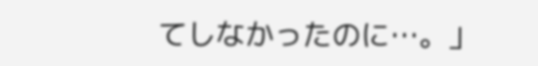てしなかったのに…。」